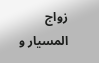زواج المسيار و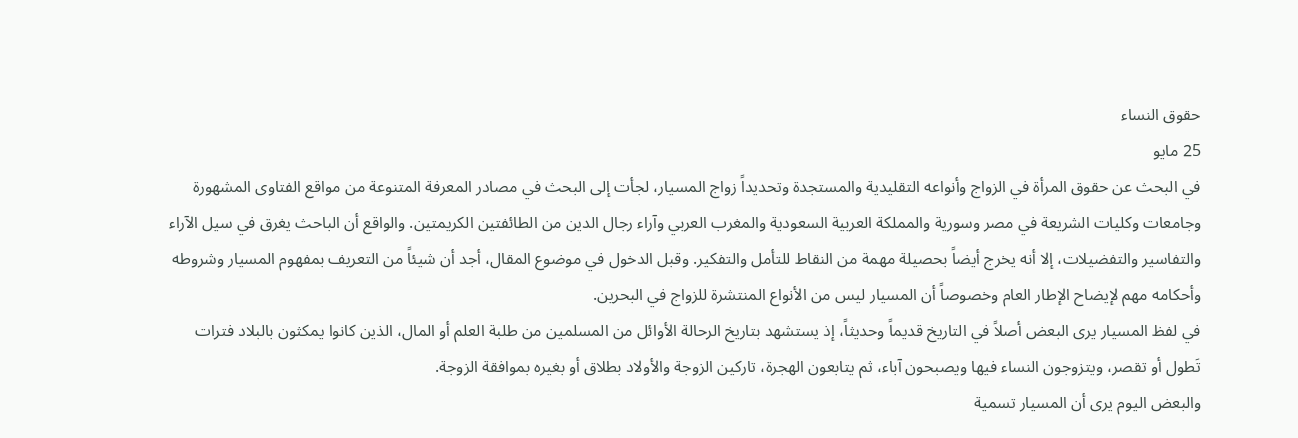حقوق النساء
25 مايو
في البحث عن حقوق المرأة في الزواج وأنواعه التقليدية والمستجدة وتحديداً زواج المسيار، لجأت إلى البحث في مصادر المعرفة المتنوعة من مواقع الفتاوى المشهورة وجامعات وكليات الشريعة في مصر وسورية والمملكة العربية السعودية والمغرب العربي وآراء رجال الدين من الطائفتين الكريمتين. والواقع أن الباحث يغرق في سيل الآراء والتفاسير والتفضيلات، إلا أنه يخرج أيضاً بحصيلة مهمة من النقاط للتأمل والتفكير. وقبل الدخول في موضوع المقال، أجد أن شيئاً من التعريف بمفهوم المسيار وشروطه وأحكامه مهم لإيضاح الإطار العام وخصوصاً أن المسيار ليس من الأنواع المنتشرة للزواج في البحرين.
في لفظ المسيار يرى البعض أصلاً في التاريخ قديماً وحديثاً، إذ يستشهد بتاريخ الرحالة الأوائل من المسلمين من طلبة العلم أو المال، الذين كانوا يمكثون بالبلاد فترات تَطول أو تقصر، ويتزوجون النساء فيها ويصبحون آباء، ثم يتابعون الهجرة، تاركين الزوجة والأولاد بطلاق أو بغيره بموافقة الزوجة.
والبعض اليوم يرى أن المسيار تسمية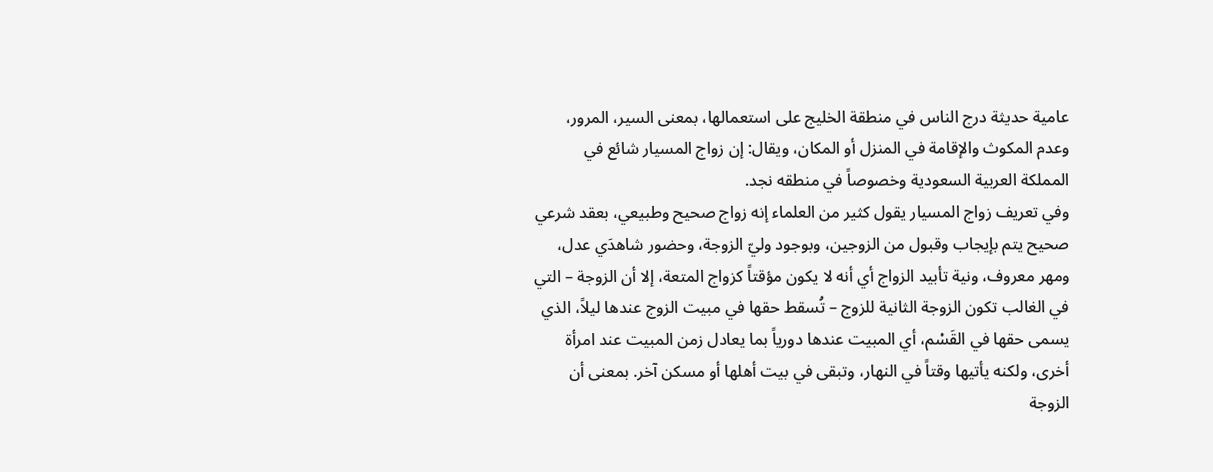عامية حديثة درج الناس في منطقة الخليج على استعمالها، بمعنى السير، المرور، وعدم المكوث والإقامة في المنزل أو المكان، ويقال: إن زواج المسيار شائع في المملكة العربية السعودية وخصوصاً في منطقه نجد.
وفي تعريف زواج المسيار يقول كثير من العلماء إنه زواج صحيح وطبيعي، بعقد شرعي صحيح يتم بإيجاب وقبول من الزوجين، وبوجود وليّ الزوجة، وحضور شاهدَي عدل، ومهر معروف، ونية تأبيد الزواج أي أنه لا يكون مؤقتاً كزواج المتعة، إلا أن الزوجة – التي في الغالب تكون الزوجة الثانية للزوج – تُسقط حقها في مبيت الزوج عندها ليلاً، الذي يسمى حقها في القَسْم، أي المبيت عندها دورياً بما يعادل زمن المبيت عند امرأة أخرى، ولكنه يأتيها وقتاً في النهار، وتبقى في بيت أهلها أو مسكن آخر. بمعنى أن الزوجة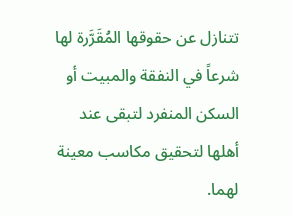تتنازل عن حقوقها المُقَرَّرة لها شرعاً في النفقة والمبيت أو السكن المنفرد لتبقى عند أهلها لتحقيق مكاسب معينة لهما.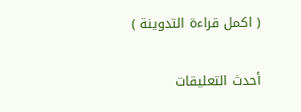( اكمل قراءة التدوينة )

أحدث التعليقات